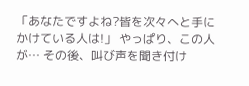「あなたですよね?皆を次々へと手にかけている人は!」 やっぱり、この人が… その後、叫び声を聞き付け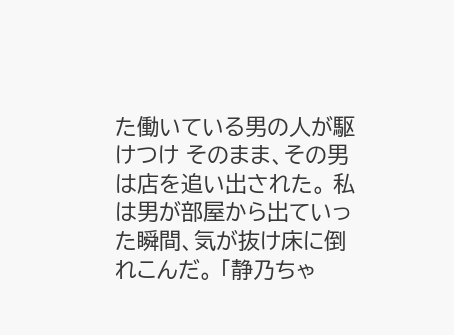た働いている男の人が駆けつけ そのまま、その男は店を追い出された。 私は男が部屋から出ていった瞬間、気が抜け床に倒れこんだ。 「静乃ちゃ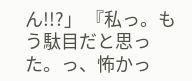ん!!?」 『私っ。もう駄目だと思った。っ、怖かっ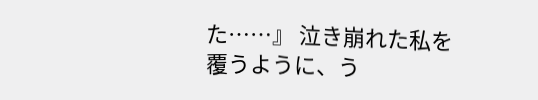た……』 泣き崩れた私を覆うように、う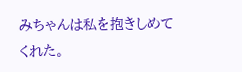みちゃんは私を抱きしめてくれた。